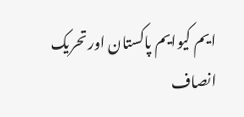ایم کیوایم پاکستان اور تحریک انصاف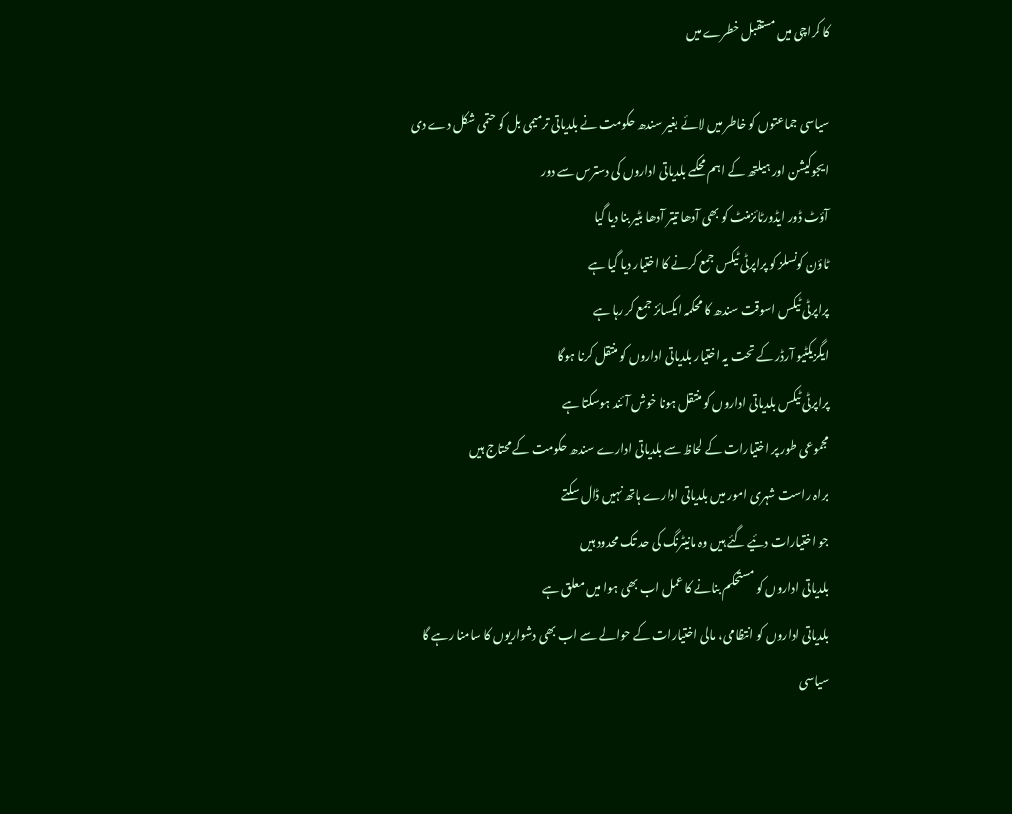کا کراچی میں مستقبل خطرے میں

سیاسی جماعتوں کو خاطر میں لائے بغیر سندھ حکومت نے بلدیاتی ترمیمی بل کو حتمی شکل دے دی
ایجوکیشن اور ہیلتھ کے اہم محکمے بلدیاتی اداروں کی دسترس سے دور
آؤٹ ڈور ایڈورٹائزمنٹ کو بھی آدھا تیتر آدھا بٹیر بنا دیا گیا
ٹاؤن کونسلز کو پراپرٹی ٹیکس جمع کرنے کا اختیار دیا گیا ہے
پراپرٹی ٹیکس اسوقت سندھ کا محکمہ ایکسائز جمع کر رہا ہے
ایگزیکٹیو آرڈر کے تحت یہ اختیار بلدیاتی اداروں کو منتقل کرنا ہوگا
پراپرٹی ٹیکس بلدیاتی اداروں کو منتقل ہونا خوش آئند ہوسکتا ہے
مجموعی طور پر اختیارات کے لحاظ سے بلدیاتی ادارے سندھ حکومت کے محتاج ہیں
براہ راست شہری امور میں بلدیاتی ادارے ہاتھ نہیں ڈال سکتے
جو اختیارات دئیے گئے ہیں وہ مانیٹرنگ کی حد تک محدود ہیں
بلدیاتی اداروں کو مستحکم بنانے کا عمل اب بھی ہوا میں معلق ہے
بلدیاتی اداروں کو انتظامی، مالی اختیارات کے حوالے سے اب بھی دشواریوں کا سامنا رہے گا
سیاسی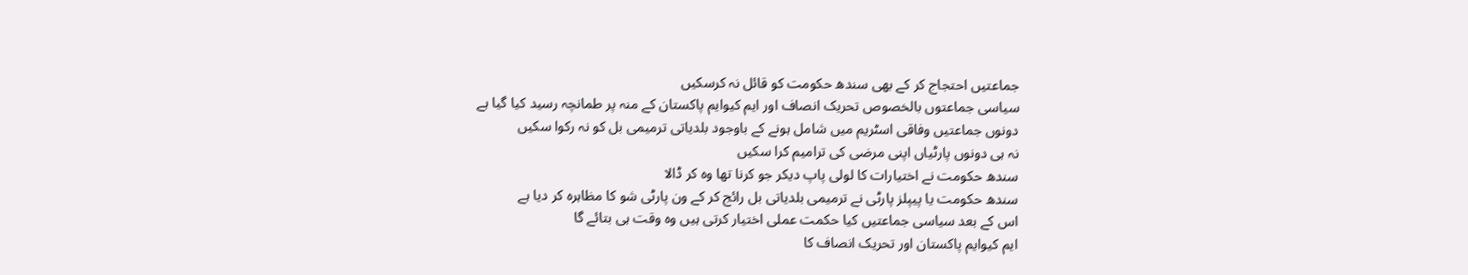جماعتیں احتجاج کر کے بھی سندھ حکومت کو قائل نہ کرسکیں
سیاسی جماعتوں بالخصوص تحریک انصاف اور ایم کیوایم پاکستان کے منہ پر طمانچہ رسید کیا گیا ہے
دونوں جماعتیں وفاقی اسٹریم میں شامل ہونے کے باوجود بلدیاتی ترمیمی بل کو نہ رکوا سکیں
نہ ہی دونوں پارٹیاں اپنی مرضی کی ترامیم کرا سکیں
سندھ حکومت نے اختیارات کا لولی پاپ دیکر جو کرنا تھا وہ کر ڈالا
سندھ حکومت یا پیپلز پارٹی نے ترمیمی بلدیاتی بل رائج کر کے ون پارٹی شو کا مظاہرہ کر دیا ہے
اس کے بعد سیاسی جماعتیں کیا حکمت عملی اختیار کرتی ہیں وہ وقت ہی بتائے گا
ایم کیوایم پاکستان اور تحریک انصاف کا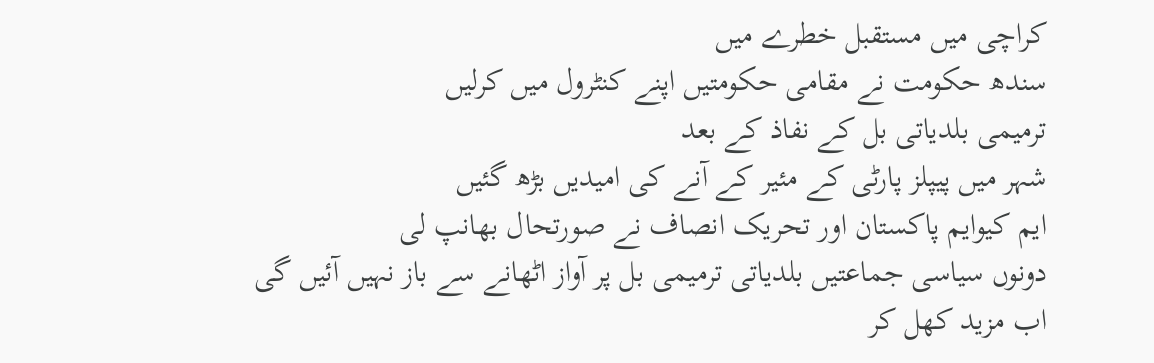کراچی میں مستقبل خطرے میں
سندھ حکومت نے مقامی حکومتیں اپنے کنٹرول میں کرلیں
ترمیمی بلدیاتی بل کے نفاذ کے بعد
شہر میں پیپلز پارٹی کے مئیر کے آنے کی امیدیں بڑھ گئیں
ایم کیوایم پاکستان اور تحریک انصاف نے صورتحال بھانپ لی
دونوں سیاسی جماعتیں بلدیاتی ترمیمی بل پر آواز اٹھانے سے باز نہیں آئیں گی
اب مزید کھل کر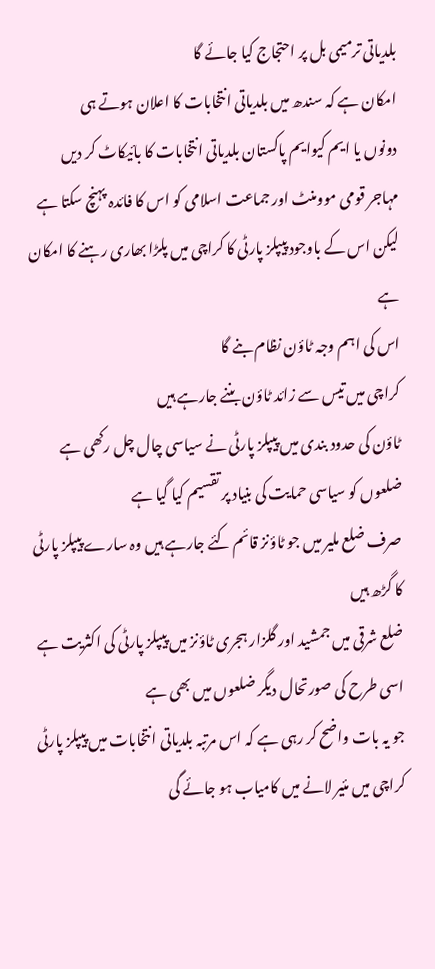بلدیاتی ترمیمی بل پر احتجاج کیا جائے گا
امکان ہے کہ سندھ میں بلدیاتی انتخابات کا اعلان ہوتے ہی
دونوں یا ایم کیوایم پاکستان بلدیاتی انتخابات کا بائیکاٹ کر دیں
مہاجر قومی موومنٹ اور جماعت اسلامی کو اس کا فائدہ پہنچ سکتا ہے
لیکن اس کے باوجود پیپلز پارٹی کا کراچی میں پلڑا بھاری رہنے کا امکان ہے
اس کی اہم وجہ ٹاؤن نظام بنے گا
کراچی میں تیس سے زائد ٹاؤن بننے جارہے ہیں
ٹاؤن کی حدود بندی میں پیپلز پارٹی نے سیاسی چال چل رکھی ہے
ضلعوں کو سیاسی حمایت کی بنیاد پر تقسیم کیا گیا ہے
صرف ضلع ملیر میں جو ٹاؤنز قائم کئے جارہے ہیں وہ سارے پیپلز پارٹی کا گڑھ ہیں
ضلع شرقی میں جمشید اور گلزار ہجری ٹاؤنز میں پیپلز پارٹی کی اکثریت ہے
اسی طرح کی صورتحال دیگر ضلعوں میں بھی ہے
جو یہ بات واضح کر رہی ہے کہ اس مرتبہ بلدیاتی انتخابات میں پیپلز پارٹی کراچی میں مئیر لانے میں کامیاب ہو جائے گی